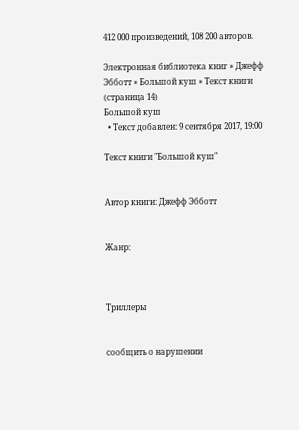412 000 произведений, 108 200 авторов.

Электронная библиотека книг » Джефф Эбботт » Большой куш » Текст книги (страница 14)
Большой куш
  • Текст добавлен: 9 сентября 2017, 19:00

Текст книги "Большой куш"


Автор книги: Джефф Эбботт


Жанр:



Триллеры


сообщить о нарушении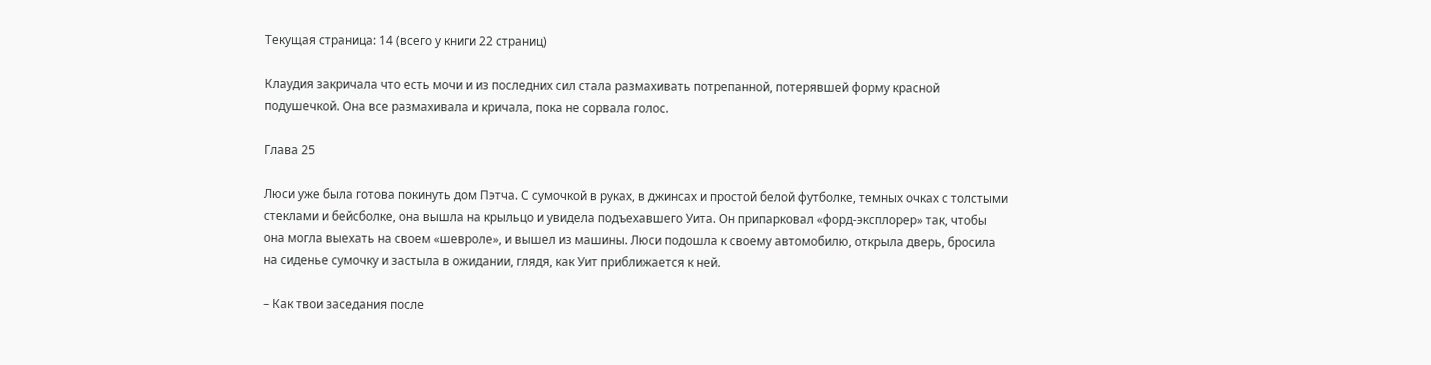Текущая страница: 14 (всего у книги 22 страниц)

Клаудия закричала что есть мочи и из последних сил стала размахивать потрепанной, потерявшей форму красной подушечкой. Она все размахивала и кричала, пока не сорвала голос.

Глава 25

Люси уже была готова покинуть дом Пэтча. С сумочкой в руках, в джинсах и простой белой футболке, темных очках с толстыми стеклами и бейсболке, она вышла на крыльцо и увидела подъехавшего Уита. Он припарковал «форд-эксплорер» так, чтобы она могла выехать на своем «шевроле», и вышел из машины. Люси подошла к своему автомобилю, открыла дверь, бросила на сиденье сумочку и застыла в ожидании, глядя, как Уит приближается к ней.

– Как твои заседания после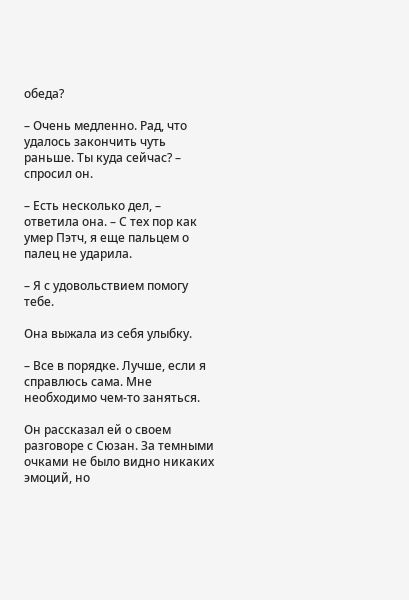обеда?

– Очень медленно. Рад, что удалось закончить чуть раньше. Ты куда сейчас? – спросил он.

– Есть несколько дел, – ответила она. – С тех пор как умер Пэтч, я еще пальцем о палец не ударила.

– Я с удовольствием помогу тебе.

Она выжала из себя улыбку.

– Все в порядке. Лучше, если я справлюсь сама. Мне необходимо чем-то заняться.

Он рассказал ей о своем разговоре с Сюзан. За темными очками не было видно никаких эмоций, но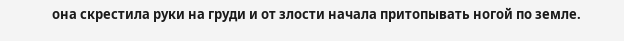она скрестила руки на груди и от злости начала притопывать ногой по земле.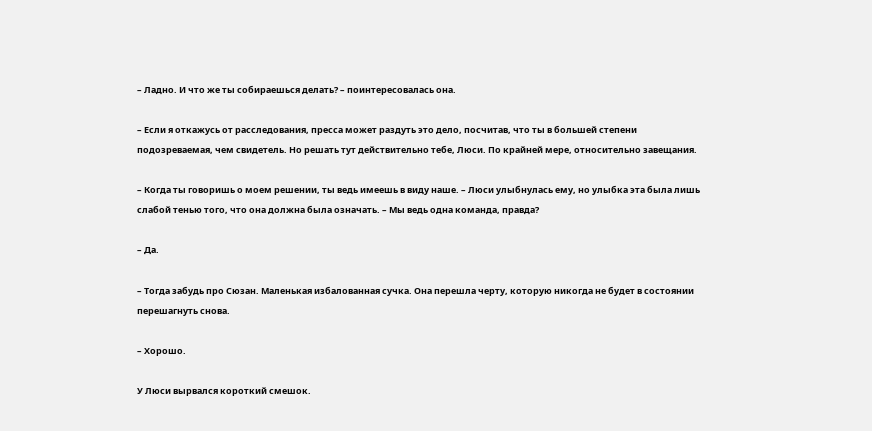– Ладно. И что же ты собираешься делать? – поинтересовалась она.

– Если я откажусь от расследования, пресса может раздуть это дело, посчитав, что ты в большей степени подозреваемая, чем свидетель. Но решать тут действительно тебе, Люси. По крайней мере, относительно завещания.

– Когда ты говоришь о моем решении, ты ведь имеешь в виду наше. – Люси улыбнулась ему, но улыбка эта была лишь слабой тенью того, что она должна была означать. – Мы ведь одна команда, правда?

– Да.

– Тогда забудь про Сюзан. Маленькая избалованная сучка. Она перешла черту, которую никогда не будет в состоянии перешагнуть снова.

– Хорошо.

У Люси вырвался короткий смешок.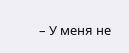– У меня не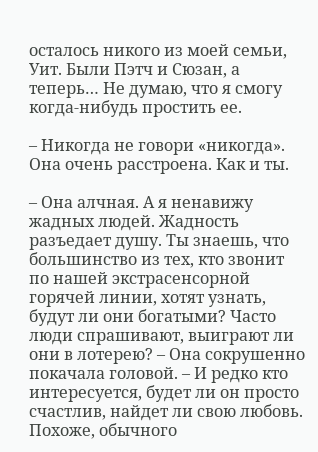осталось никого из моей семьи, Уит. Были Пэтч и Сюзан, а теперь… Не думаю, что я смогу когда-нибудь простить ее.

– Никогда не говори «никогда». Она очень расстроена. Как и ты.

– Она алчная. А я ненавижу жадных людей. Жадность разъедает душу. Ты знаешь, что большинство из тех, кто звонит по нашей экстрасенсорной горячей линии, хотят узнать, будут ли они богатыми? Часто люди спрашивают, выиграют ли они в лотерею? – Она сокрушенно покачала головой. – И редко кто интересуется, будет ли он просто счастлив, найдет ли свою любовь. Похоже, обычного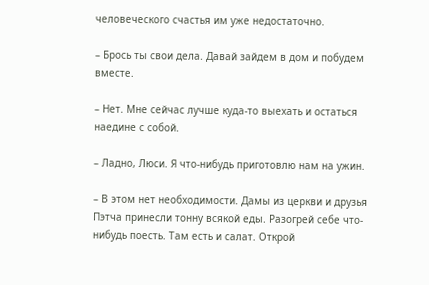человеческого счастья им уже недостаточно.

– Брось ты свои дела. Давай зайдем в дом и побудем вместе.

– Нет. Мне сейчас лучше куда-то выехать и остаться наедине с собой.

– Ладно, Люси. Я что-нибудь приготовлю нам на ужин.

– В этом нет необходимости. Дамы из церкви и друзья Пэтча принесли тонну всякой еды. Разогрей себе что-нибудь поесть. Там есть и салат. Открой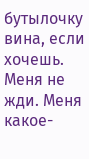бутылочку вина, если хочешь. Меня не жди. Меня какое-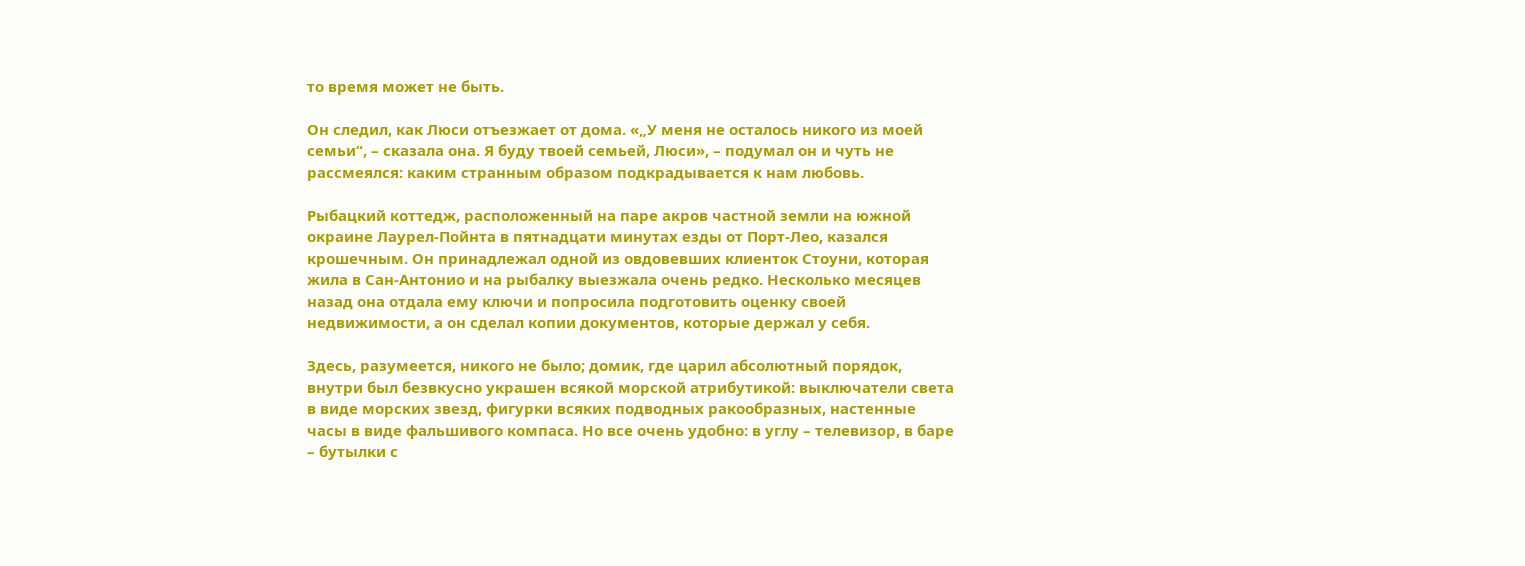то время может не быть.

Он следил, как Люси отъезжает от дома. «„У меня не осталось никого из моей семьи“, – сказала она. Я буду твоей семьей, Люси», – подумал он и чуть не рассмеялся: каким странным образом подкрадывается к нам любовь.

Рыбацкий коттедж, расположенный на паре акров частной земли на южной окраине Лаурел-Пойнта в пятнадцати минутах езды от Порт-Лео, казался крошечным. Он принадлежал одной из овдовевших клиенток Стоуни, которая жила в Сан-Антонио и на рыбалку выезжала очень редко. Несколько месяцев назад она отдала ему ключи и попросила подготовить оценку своей недвижимости, а он сделал копии документов, которые держал у себя.

Здесь, разумеется, никого не было; домик, где царил абсолютный порядок, внутри был безвкусно украшен всякой морской атрибутикой: выключатели света в виде морских звезд, фигурки всяких подводных ракообразных, настенные часы в виде фальшивого компаса. Но все очень удобно: в углу – телевизор, в баре – бутылки с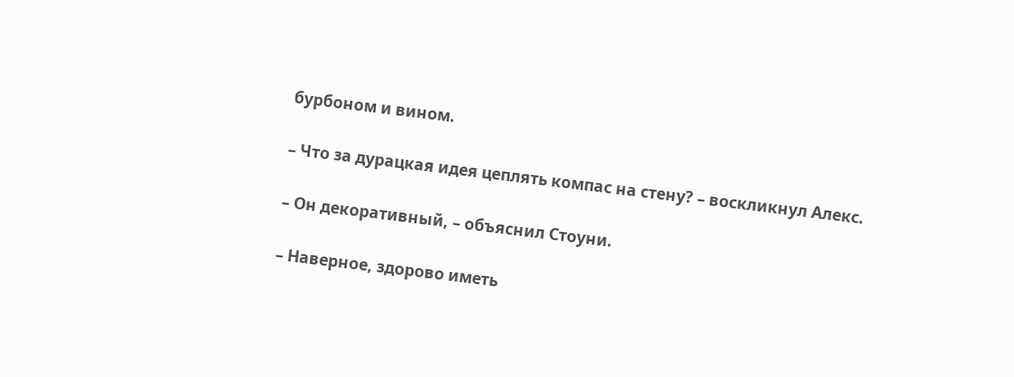бурбоном и вином.

– Что за дурацкая идея цеплять компас на стену? – воскликнул Алекс.

– Он декоративный, – объяснил Стоуни.

– Наверное, здорово иметь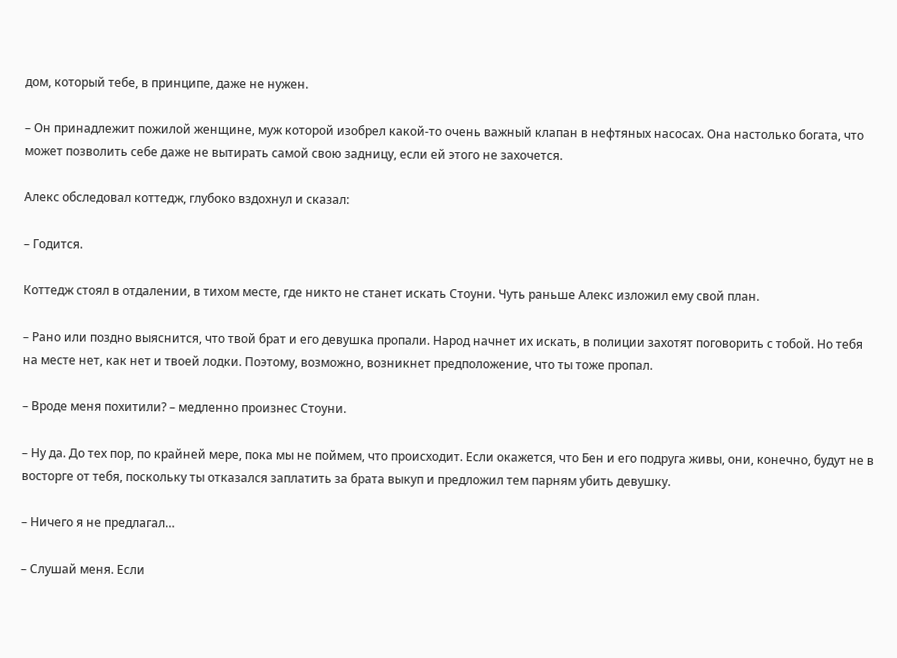дом, который тебе, в принципе, даже не нужен.

– Он принадлежит пожилой женщине, муж которой изобрел какой-то очень важный клапан в нефтяных насосах. Она настолько богата, что может позволить себе даже не вытирать самой свою задницу, если ей этого не захочется.

Алекс обследовал коттедж, глубоко вздохнул и сказал:

– Годится.

Коттедж стоял в отдалении, в тихом месте, где никто не станет искать Стоуни. Чуть раньше Алекс изложил ему свой план.

– Рано или поздно выяснится, что твой брат и его девушка пропали. Народ начнет их искать, в полиции захотят поговорить с тобой. Но тебя на месте нет, как нет и твоей лодки. Поэтому, возможно, возникнет предположение, что ты тоже пропал.

– Вроде меня похитили? – медленно произнес Стоуни.

– Ну да. До тех пор, по крайней мере, пока мы не поймем, что происходит. Если окажется, что Бен и его подруга живы, они, конечно, будут не в восторге от тебя, поскольку ты отказался заплатить за брата выкуп и предложил тем парням убить девушку.

– Ничего я не предлагал…

– Слушай меня. Если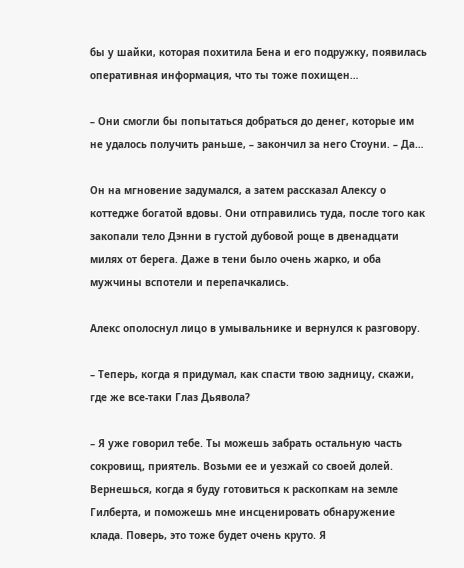бы у шайки, которая похитила Бена и его подружку, появилась оперативная информация, что ты тоже похищен…

– Они смогли бы попытаться добраться до денег, которые им не удалось получить раньше, – закончил за него Стоуни. – Да…

Он на мгновение задумался, а затем рассказал Алексу о коттедже богатой вдовы. Они отправились туда, после того как закопали тело Дэнни в густой дубовой роще в двенадцати милях от берега. Даже в тени было очень жарко, и оба мужчины вспотели и перепачкались.

Алекс ополоснул лицо в умывальнике и вернулся к разговору.

– Теперь, когда я придумал, как спасти твою задницу, скажи, где же все-таки Глаз Дьявола?

– Я уже говорил тебе. Ты можешь забрать остальную часть сокровищ, приятель. Возьми ее и уезжай со своей долей. Вернешься, когда я буду готовиться к раскопкам на земле Гилберта, и поможешь мне инсценировать обнаружение клада. Поверь, это тоже будет очень круто. Я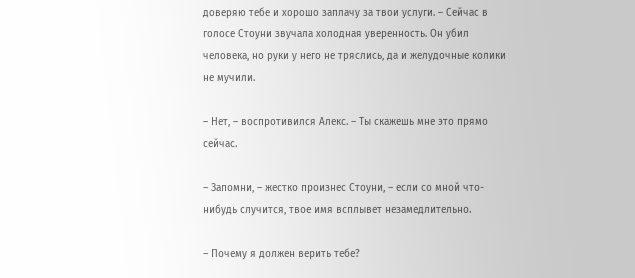доверяю тебе и хорошо заплачу за твои услуги. – Сейчас в голосе Стоуни звучала холодная уверенность. Он убил человека, но руки у него не тряслись, да и желудочные колики не мучили.

– Нет, – воспротивился Алекс. – Ты скажешь мне это прямо сейчас.

– Запомни, – жестко произнес Стоуни, – если со мной что-нибудь случится, твое имя всплывет незамедлительно.

– Почему я должен верить тебе?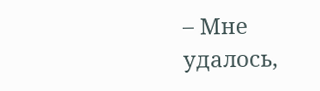– Мне удалось,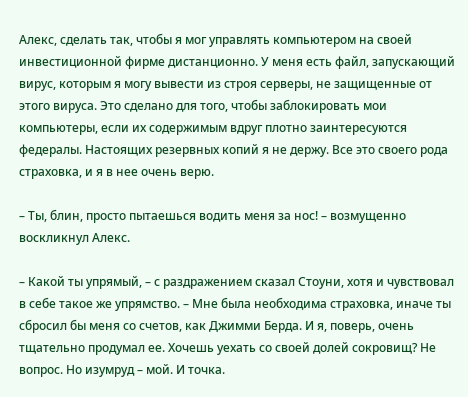Алекс, сделать так, чтобы я мог управлять компьютером на своей инвестиционной фирме дистанционно. У меня есть файл, запускающий вирус, которым я могу вывести из строя серверы, не защищенные от этого вируса. Это сделано для того, чтобы заблокировать мои компьютеры, если их содержимым вдруг плотно заинтересуются федералы. Настоящих резервных копий я не держу. Все это своего рода страховка, и я в нее очень верю.

– Ты, блин, просто пытаешься водить меня за нос! – возмущенно воскликнул Алекс.

– Какой ты упрямый, – с раздражением сказал Стоуни, хотя и чувствовал в себе такое же упрямство. – Мне была необходима страховка, иначе ты сбросил бы меня со счетов, как Джимми Берда. И я, поверь, очень тщательно продумал ее. Хочешь уехать со своей долей сокровищ? Не вопрос. Но изумруд – мой. И точка.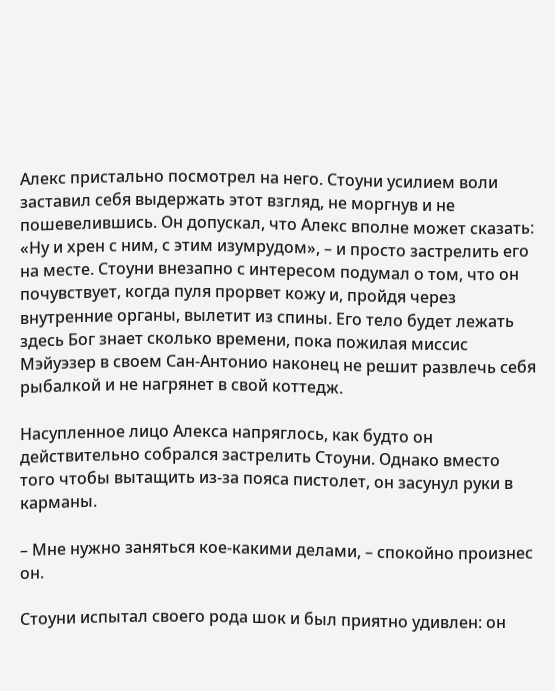Алекс пристально посмотрел на него. Стоуни усилием воли заставил себя выдержать этот взгляд, не моргнув и не пошевелившись. Он допускал, что Алекс вполне может сказать: «Ну и хрен с ним, с этим изумрудом», – и просто застрелить его на месте. Стоуни внезапно с интересом подумал о том, что он почувствует, когда пуля прорвет кожу и, пройдя через внутренние органы, вылетит из спины. Его тело будет лежать здесь Бог знает сколько времени, пока пожилая миссис Мэйуэзер в своем Сан-Антонио наконец не решит развлечь себя рыбалкой и не нагрянет в свой коттедж.

Насупленное лицо Алекса напряглось, как будто он действительно собрался застрелить Стоуни. Однако вместо того чтобы вытащить из-за пояса пистолет, он засунул руки в карманы.

– Мне нужно заняться кое-какими делами, – спокойно произнес он.

Стоуни испытал своего рода шок и был приятно удивлен: он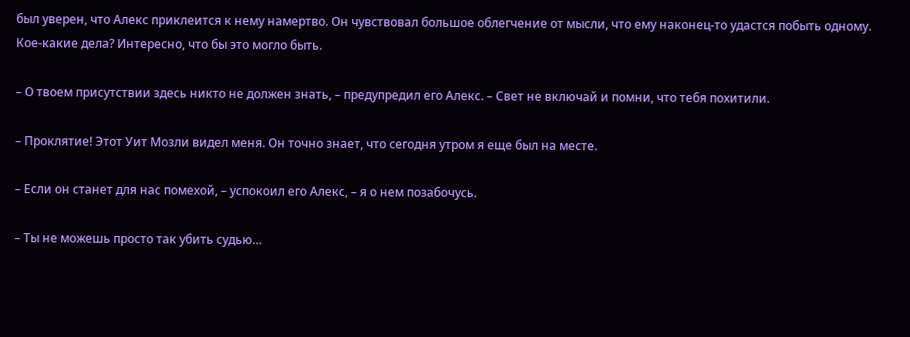был уверен, что Алекс приклеится к нему намертво. Он чувствовал большое облегчение от мысли, что ему наконец-то удастся побыть одному. Кое-какие дела? Интересно, что бы это могло быть.

– О твоем присутствии здесь никто не должен знать, – предупредил его Алекс. – Свет не включай и помни, что тебя похитили.

– Проклятие! Этот Уит Мозли видел меня. Он точно знает, что сегодня утром я еще был на месте.

– Если он станет для нас помехой, – успокоил его Алекс, – я о нем позабочусь.

– Ты не можешь просто так убить судью…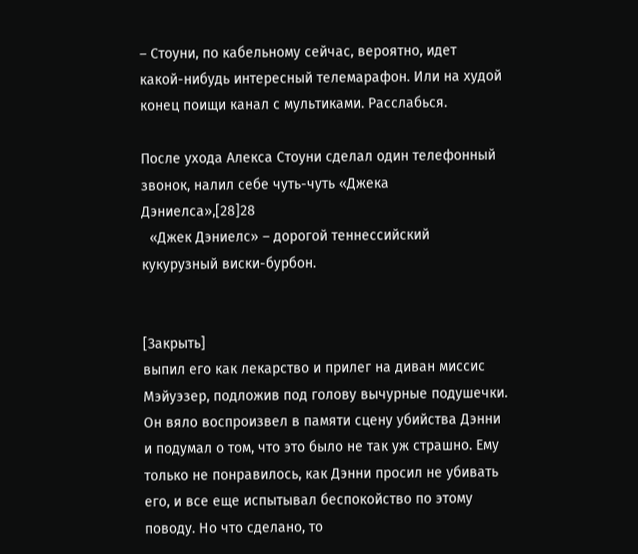– Стоуни, по кабельному сейчас, вероятно, идет какой-нибудь интересный телемарафон. Или на худой конец поищи канал с мультиками. Расслабься.

После ухода Алекса Стоуни сделал один телефонный звонок, налил себе чуть-чуть «Джека Дэниелса»,[28]28
  «Джек Дэниелс» – дорогой теннессийский кукурузный виски-бурбон.


[Закрыть]
выпил его как лекарство и прилег на диван миссис Мэйуэзер, подложив под голову вычурные подушечки. Он вяло воспроизвел в памяти сцену убийства Дэнни и подумал о том, что это было не так уж страшно. Ему только не понравилось, как Дэнни просил не убивать его, и все еще испытывал беспокойство по этому поводу. Но что сделано, то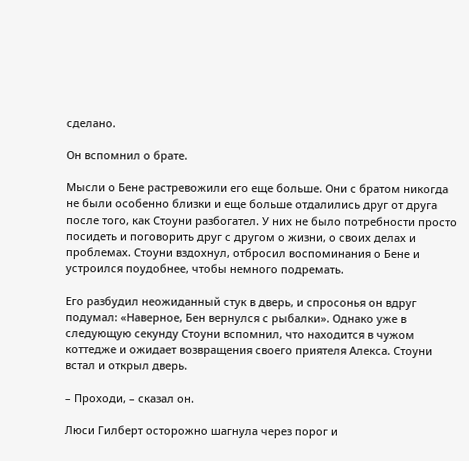сделано.

Он вспомнил о брате.

Мысли о Бене растревожили его еще больше. Они с братом никогда не были особенно близки и еще больше отдалились друг от друга после того, как Стоуни разбогател. У них не было потребности просто посидеть и поговорить друг с другом о жизни, о своих делах и проблемах. Стоуни вздохнул, отбросил воспоминания о Бене и устроился поудобнее, чтобы немного подремать.

Его разбудил неожиданный стук в дверь, и спросонья он вдруг подумал: «Наверное, Бен вернулся с рыбалки». Однако уже в следующую секунду Стоуни вспомнил, что находится в чужом коттедже и ожидает возвращения своего приятеля Алекса. Стоуни встал и открыл дверь.

– Проходи, – сказал он.

Люси Гилберт осторожно шагнула через порог и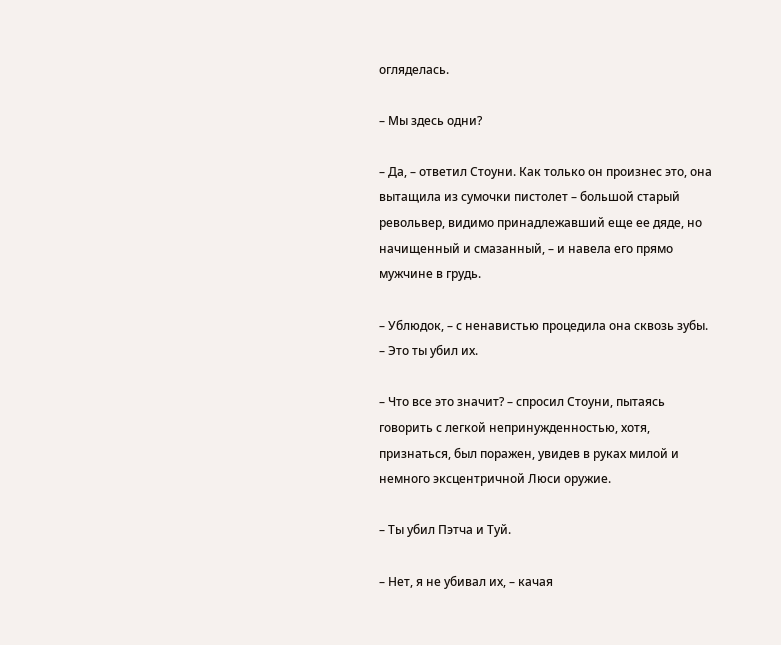огляделась.

– Мы здесь одни?

– Да, – ответил Стоуни. Как только он произнес это, она вытащила из сумочки пистолет – большой старый револьвер, видимо принадлежавший еще ее дяде, но начищенный и смазанный, – и навела его прямо мужчине в грудь.

– Ублюдок, – с ненавистью процедила она сквозь зубы. – Это ты убил их.

– Что все это значит? – спросил Стоуни, пытаясь говорить с легкой непринужденностью, хотя, признаться, был поражен, увидев в руках милой и немного эксцентричной Люси оружие.

– Ты убил Пэтча и Туй.

– Нет, я не убивал их, – качая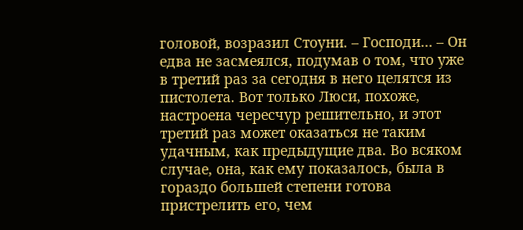головой, возразил Стоуни. – Господи… – Он едва не засмеялся, подумав о том, что уже в третий раз за сегодня в него целятся из пистолета. Вот только Люси, похоже, настроена чересчур решительно, и этот третий раз может оказаться не таким удачным, как предыдущие два. Во всяком случае, она, как ему показалось, была в гораздо большей степени готова пристрелить его, чем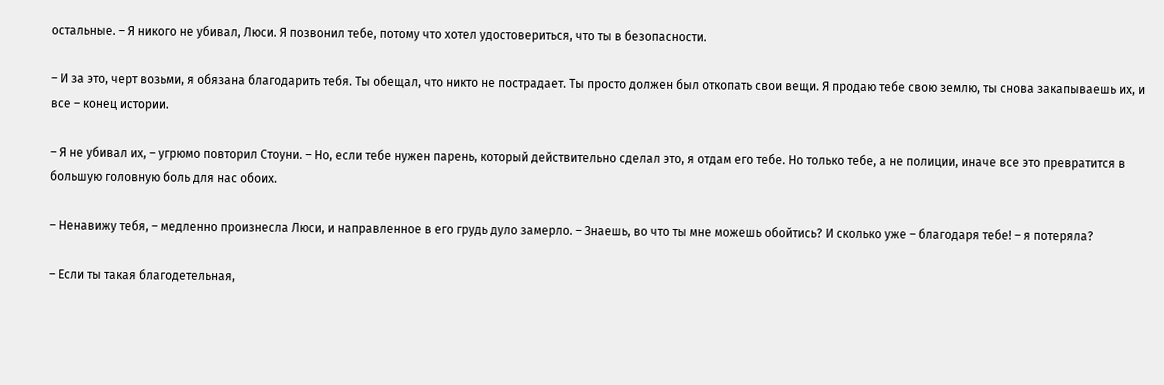остальные. – Я никого не убивал, Люси. Я позвонил тебе, потому что хотел удостовериться, что ты в безопасности.

– И за это, черт возьми, я обязана благодарить тебя. Ты обещал, что никто не пострадает. Ты просто должен был откопать свои вещи. Я продаю тебе свою землю, ты снова закапываешь их, и все – конец истории.

– Я не убивал их, – угрюмо повторил Стоуни. – Но, если тебе нужен парень, который действительно сделал это, я отдам его тебе. Но только тебе, а не полиции, иначе все это превратится в большую головную боль для нас обоих.

– Ненавижу тебя, – медленно произнесла Люси, и направленное в его грудь дуло замерло. – Знаешь, во что ты мне можешь обойтись? И сколько уже – благодаря тебе! – я потеряла?

– Если ты такая благодетельная,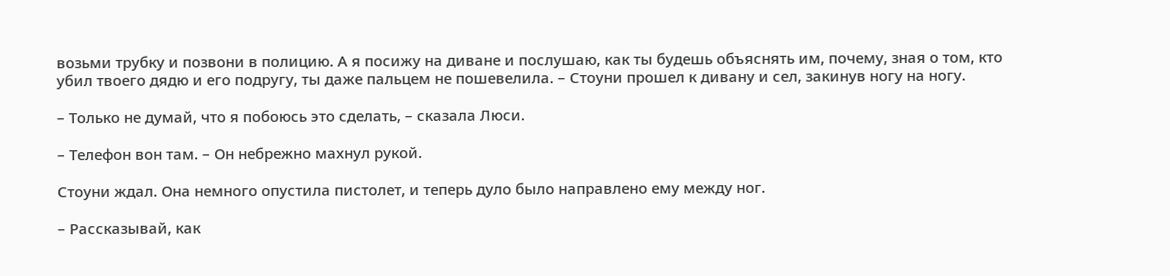возьми трубку и позвони в полицию. А я посижу на диване и послушаю, как ты будешь объяснять им, почему, зная о том, кто убил твоего дядю и его подругу, ты даже пальцем не пошевелила. – Стоуни прошел к дивану и сел, закинув ногу на ногу.

– Только не думай, что я побоюсь это сделать, – сказала Люси.

– Телефон вон там. – Он небрежно махнул рукой.

Стоуни ждал. Она немного опустила пистолет, и теперь дуло было направлено ему между ног.

– Рассказывай, как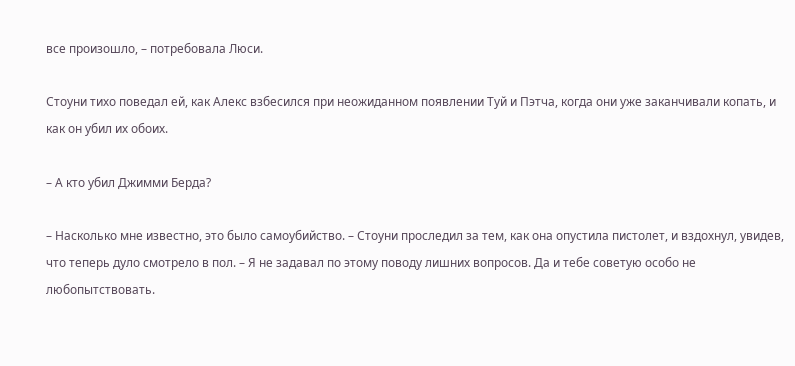все произошло, – потребовала Люси.

Стоуни тихо поведал ей, как Алекс взбесился при неожиданном появлении Туй и Пэтча, когда они уже заканчивали копать, и как он убил их обоих.

– А кто убил Джимми Берда?

– Насколько мне известно, это было самоубийство. – Стоуни проследил за тем, как она опустила пистолет, и вздохнул, увидев, что теперь дуло смотрело в пол. – Я не задавал по этому поводу лишних вопросов. Да и тебе советую особо не любопытствовать.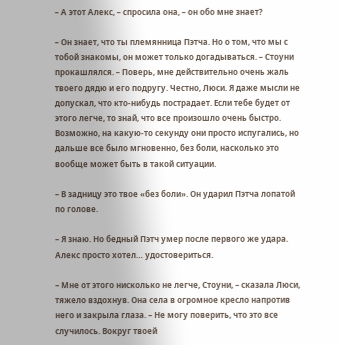– А этот Алекс, – спросила она, – он обо мне знает?

– Он знает, что ты племянница Пэтча. Но о том, что мы с тобой знакомы, он может только догадываться. – Стоуни прокашлялся. – Поверь, мне действительно очень жаль твоего дядю и его подругу. Честно, Люси. Я даже мысли не допускал, что кто-нибудь пострадает. Если тебе будет от этого легче, то знай, что все произошло очень быстро. Возможно, на какую-то секунду они просто испугались, но дальше все было мгновенно, без боли, насколько это вообще может быть в такой ситуации.

– В задницу это твое «без боли». Он ударил Пэтча лопатой по голове.

– Я знаю. Но бедный Пэтч умер после первого же удара. Алекс просто хотел… удостовериться.

– Мне от этого нисколько не легче, Стоуни, – сказала Люси, тяжело вздохнув. Она села в огромное кресло напротив него и закрыла глаза. – Не могу поверить, что это все случилось. Вокруг твоей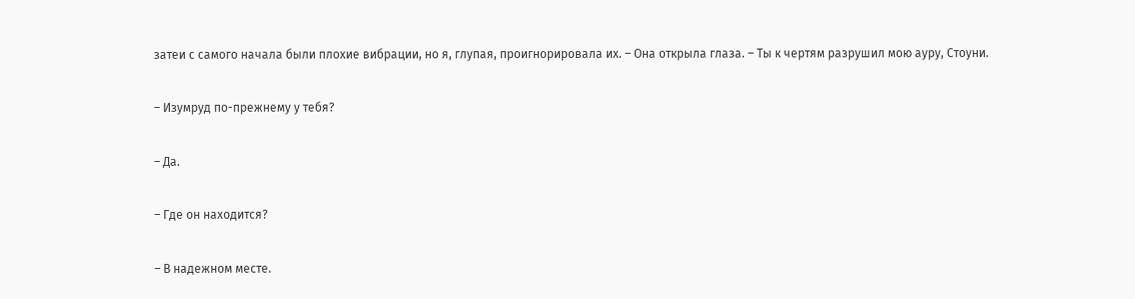затеи с самого начала были плохие вибрации, но я, глупая, проигнорировала их. – Она открыла глаза. – Ты к чертям разрушил мою ауру, Стоуни.

– Изумруд по-прежнему у тебя?

– Да.

– Где он находится?

– В надежном месте.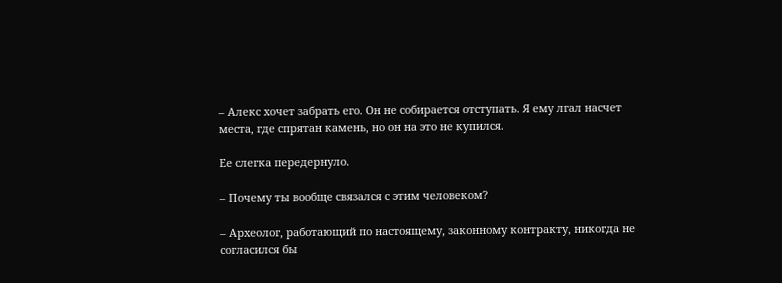– Алекс хочет забрать его. Он не собирается отступать. Я ему лгал насчет места, где спрятан камень, но он на это не купился.

Ее слегка передернуло.

– Почему ты вообще связался с этим человеком?

– Археолог, работающий по настоящему, законному контракту, никогда не согласился бы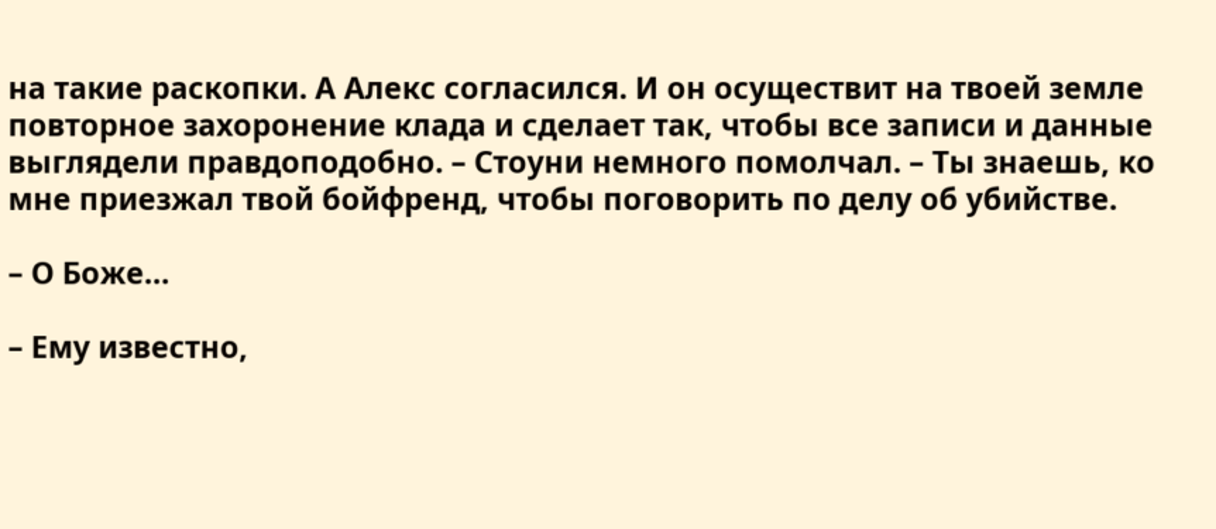на такие раскопки. А Алекс согласился. И он осуществит на твоей земле повторное захоронение клада и сделает так, чтобы все записи и данные выглядели правдоподобно. – Стоуни немного помолчал. – Ты знаешь, ко мне приезжал твой бойфренд, чтобы поговорить по делу об убийстве.

– О Боже…

– Ему известно,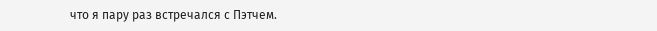что я пару раз встречался с Пэтчем.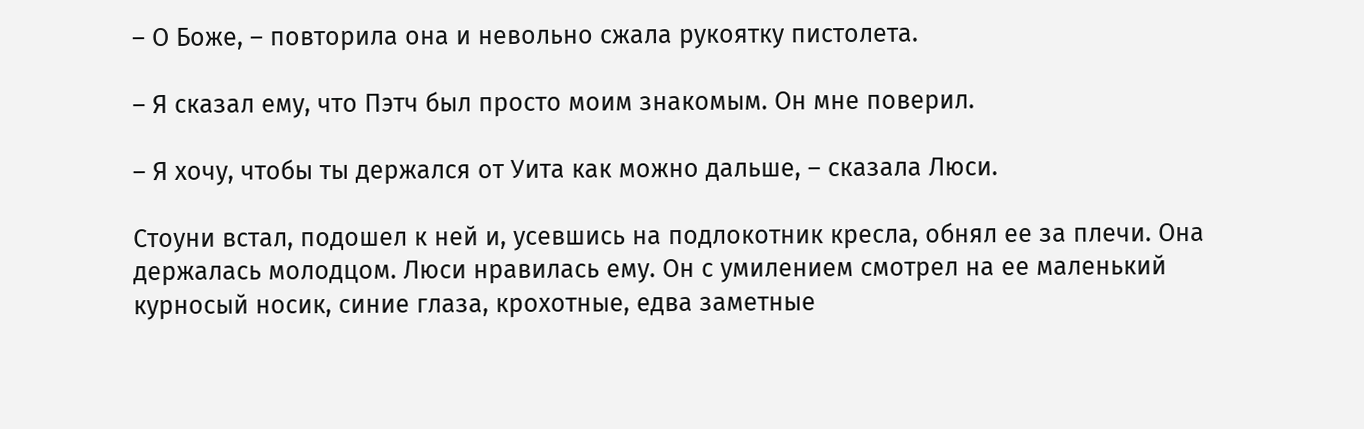– О Боже, – повторила она и невольно сжала рукоятку пистолета.

– Я сказал ему, что Пэтч был просто моим знакомым. Он мне поверил.

– Я хочу, чтобы ты держался от Уита как можно дальше, – сказала Люси.

Стоуни встал, подошел к ней и, усевшись на подлокотник кресла, обнял ее за плечи. Она держалась молодцом. Люси нравилась ему. Он с умилением смотрел на ее маленький курносый носик, синие глаза, крохотные, едва заметные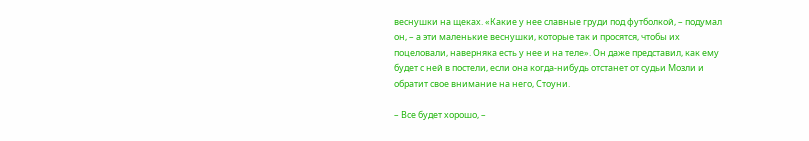веснушки на щеках. «Какие у нее славные груди под футболкой, – подумал он, – а эти маленькие веснушки, которые так и просятся, чтобы их поцеловали, наверняка есть у нее и на теле». Он даже представил, как ему будет с ней в постели, если она когда-нибудь отстанет от судьи Мозли и обратит свое внимание на него, Стоуни.

– Все будет хорошо, –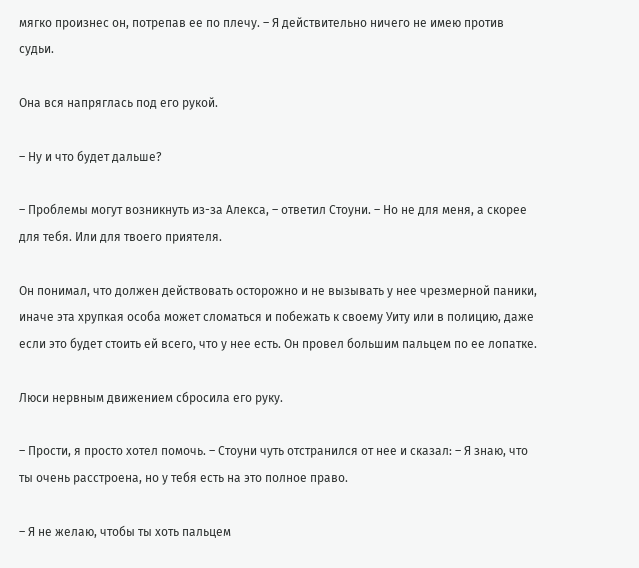мягко произнес он, потрепав ее по плечу. – Я действительно ничего не имею против судьи.

Она вся напряглась под его рукой.

– Ну и что будет дальше?

– Проблемы могут возникнуть из-за Алекса, – ответил Стоуни. – Но не для меня, а скорее для тебя. Или для твоего приятеля.

Он понимал, что должен действовать осторожно и не вызывать у нее чрезмерной паники, иначе эта хрупкая особа может сломаться и побежать к своему Уиту или в полицию, даже если это будет стоить ей всего, что у нее есть. Он провел большим пальцем по ее лопатке.

Люси нервным движением сбросила его руку.

– Прости, я просто хотел помочь. – Стоуни чуть отстранился от нее и сказал: – Я знаю, что ты очень расстроена, но у тебя есть на это полное право.

– Я не желаю, чтобы ты хоть пальцем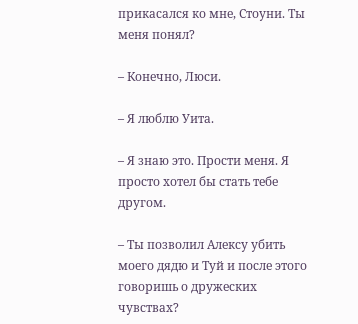прикасался ко мне, Стоуни. Ты меня понял?

– Конечно, Люси.

– Я люблю Уита.

– Я знаю это. Прости меня. Я просто хотел бы стать тебе другом.

– Ты позволил Алексу убить моего дядю и Туй и после этого говоришь о дружеских чувствах?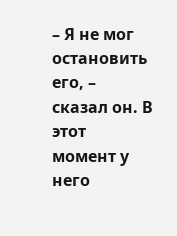– Я не мог остановить его, – сказал он. В этот момент у него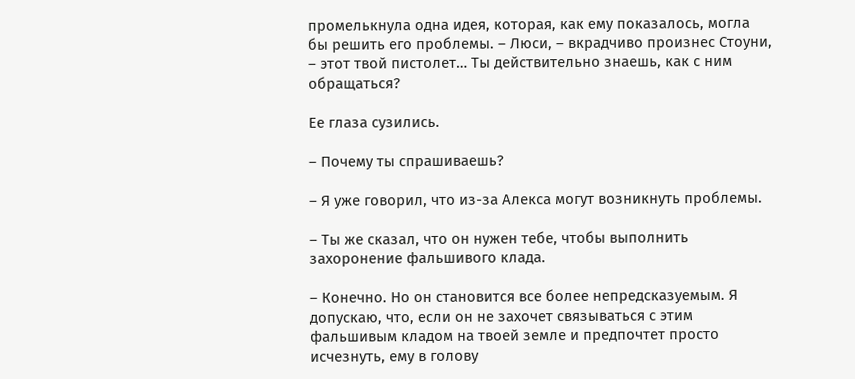промелькнула одна идея, которая, как ему показалось, могла бы решить его проблемы. – Люси, – вкрадчиво произнес Стоуни, – этот твой пистолет… Ты действительно знаешь, как с ним обращаться?

Ее глаза сузились.

– Почему ты спрашиваешь?

– Я уже говорил, что из-за Алекса могут возникнуть проблемы.

– Ты же сказал, что он нужен тебе, чтобы выполнить захоронение фальшивого клада.

– Конечно. Но он становится все более непредсказуемым. Я допускаю, что, если он не захочет связываться с этим фальшивым кладом на твоей земле и предпочтет просто исчезнуть, ему в голову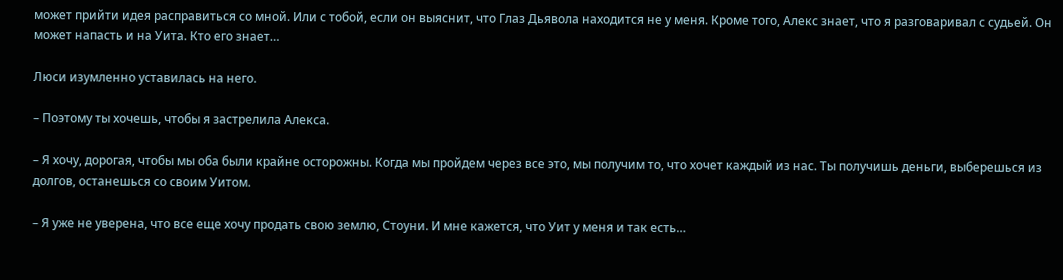может прийти идея расправиться со мной. Или с тобой, если он выяснит, что Глаз Дьявола находится не у меня. Кроме того, Алекс знает, что я разговаривал с судьей. Он может напасть и на Уита. Кто его знает…

Люси изумленно уставилась на него.

– Поэтому ты хочешь, чтобы я застрелила Алекса.

– Я хочу, дорогая, чтобы мы оба были крайне осторожны. Когда мы пройдем через все это, мы получим то, что хочет каждый из нас. Ты получишь деньги, выберешься из долгов, останешься со своим Уитом.

– Я уже не уверена, что все еще хочу продать свою землю, Стоуни. И мне кажется, что Уит у меня и так есть…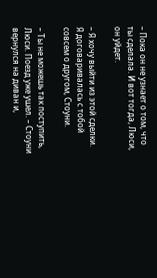– Пока он не узнает о том, что ты сделала. И вот тогда, Люси, он уйдет.

– Я хочу выйти из этой сделки. Я договаривалась с тобой совсем о другом, Стоуни.

– Ты не можешь так поступить, Люси. Поезд уже ушел. – Стоуни вернулся на диван и,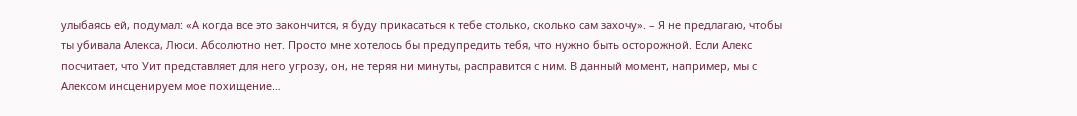улыбаясь ей, подумал: «А когда все это закончится, я буду прикасаться к тебе столько, сколько сам захочу». – Я не предлагаю, чтобы ты убивала Алекса, Люси. Абсолютно нет. Просто мне хотелось бы предупредить тебя, что нужно быть осторожной. Если Алекс посчитает, что Уит представляет для него угрозу, он, не теряя ни минуты, расправится с ним. В данный момент, например, мы с Алексом инсценируем мое похищение…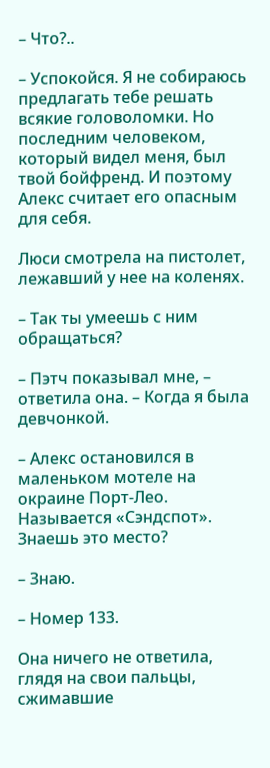– Что?..

– Успокойся. Я не собираюсь предлагать тебе решать всякие головоломки. Но последним человеком, который видел меня, был твой бойфренд. И поэтому Алекс считает его опасным для себя.

Люси смотрела на пистолет, лежавший у нее на коленях.

– Так ты умеешь с ним обращаться?

– Пэтч показывал мне, – ответила она. – Когда я была девчонкой.

– Алекс остановился в маленьком мотеле на окраине Порт-Лео. Называется «Сэндспот». Знаешь это место?

– Знаю.

– Номер 133.

Она ничего не ответила, глядя на свои пальцы, сжимавшие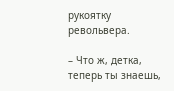рукоятку револьвера.

– Что ж, детка, теперь ты знаешь,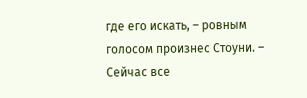где его искать, – ровным голосом произнес Стоуни. – Сейчас все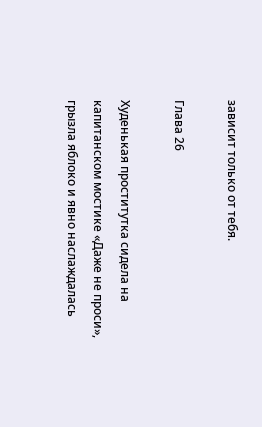зависит только от тебя.

Глава 26

Худенькая проститутка сидела на капитанском мостике «Даже не проси», грызла яблоко и явно наслаждалась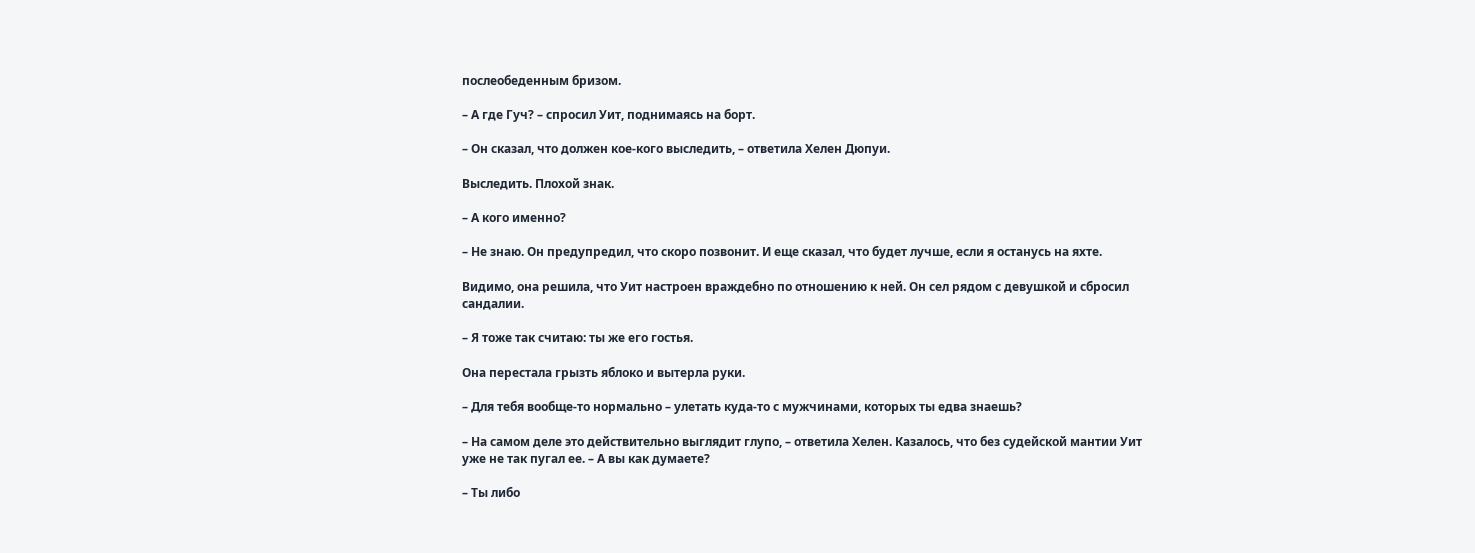послеобеденным бризом.

– А где Гуч? – спросил Уит, поднимаясь на борт.

– Он сказал, что должен кое-кого выследить, – ответила Хелен Дюпуи.

Выследить. Плохой знак.

– А кого именно?

– Не знаю. Он предупредил, что скоро позвонит. И еще сказал, что будет лучше, если я останусь на яхте.

Видимо, она решила, что Уит настроен враждебно по отношению к ней. Он сел рядом с девушкой и сбросил сандалии.

– Я тоже так считаю: ты же его гостья.

Она перестала грызть яблоко и вытерла руки.

– Для тебя вообще-то нормально – улетать куда-то с мужчинами, которых ты едва знаешь?

– На самом деле это действительно выглядит глупо, – ответила Хелен. Казалось, что без судейской мантии Уит уже не так пугал ее. – А вы как думаете?

– Ты либо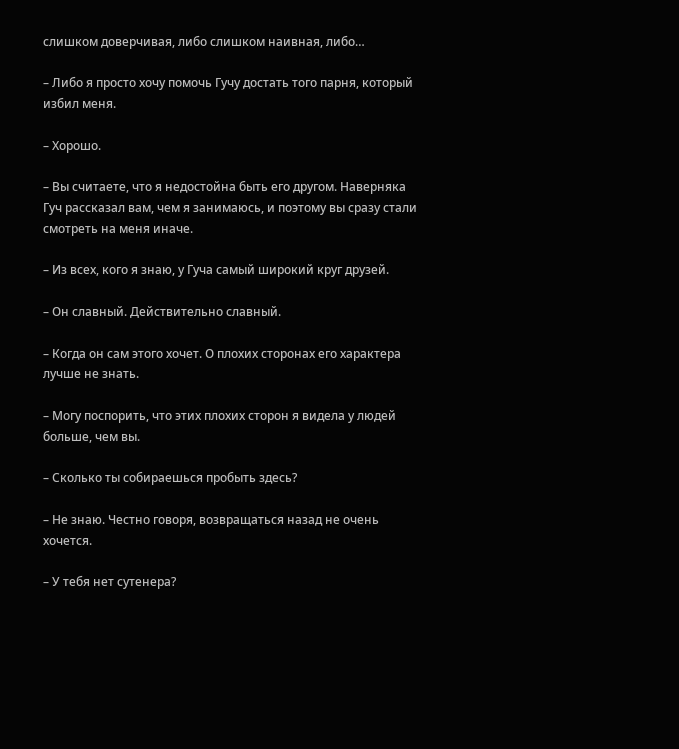слишком доверчивая, либо слишком наивная, либо…

– Либо я просто хочу помочь Гучу достать того парня, который избил меня.

– Хорошо.

– Вы считаете, что я недостойна быть его другом. Наверняка Гуч рассказал вам, чем я занимаюсь, и поэтому вы сразу стали смотреть на меня иначе.

– Из всех, кого я знаю, у Гуча самый широкий круг друзей.

– Он славный. Действительно славный.

– Когда он сам этого хочет. О плохих сторонах его характера лучше не знать.

– Могу поспорить, что этих плохих сторон я видела у людей больше, чем вы.

– Сколько ты собираешься пробыть здесь?

– Не знаю. Честно говоря, возвращаться назад не очень хочется.

– У тебя нет сутенера?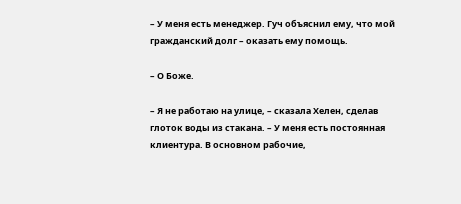– У меня есть менеджер. Гуч объяснил ему, что мой гражданский долг – оказать ему помощь.

– О Боже.

– Я не работаю на улице, – сказала Хелен, сделав глоток воды из стакана. – У меня есть постоянная клиентура. В основном рабочие,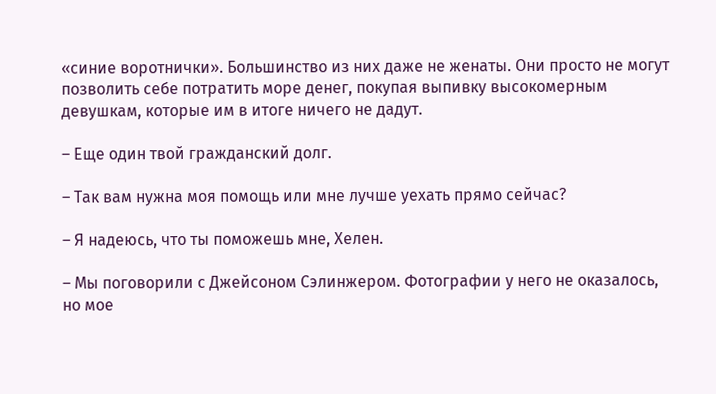«синие воротнички». Большинство из них даже не женаты. Они просто не могут позволить себе потратить море денег, покупая выпивку высокомерным девушкам, которые им в итоге ничего не дадут.

– Еще один твой гражданский долг.

– Так вам нужна моя помощь или мне лучше уехать прямо сейчас?

– Я надеюсь, что ты поможешь мне, Хелен.

– Мы поговорили с Джейсоном Сэлинжером. Фотографии у него не оказалось, но мое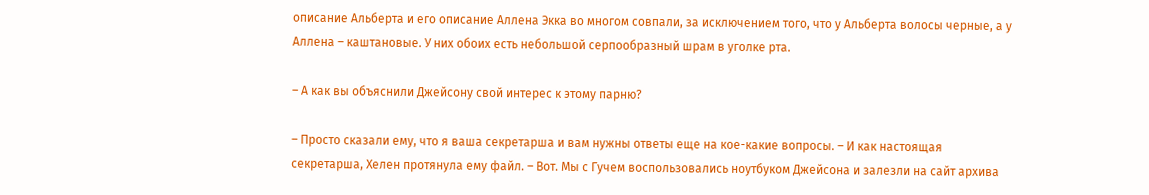описание Альберта и его описание Аллена Экка во многом совпали, за исключением того, что у Альберта волосы черные, а у Аллена – каштановые. У них обоих есть небольшой серпообразный шрам в уголке рта.

– А как вы объяснили Джейсону свой интерес к этому парню?

– Просто сказали ему, что я ваша секретарша и вам нужны ответы еще на кое-какие вопросы. – И как настоящая секретарша, Хелен протянула ему файл. – Вот. Мы с Гучем воспользовались ноутбуком Джейсона и залезли на сайт архива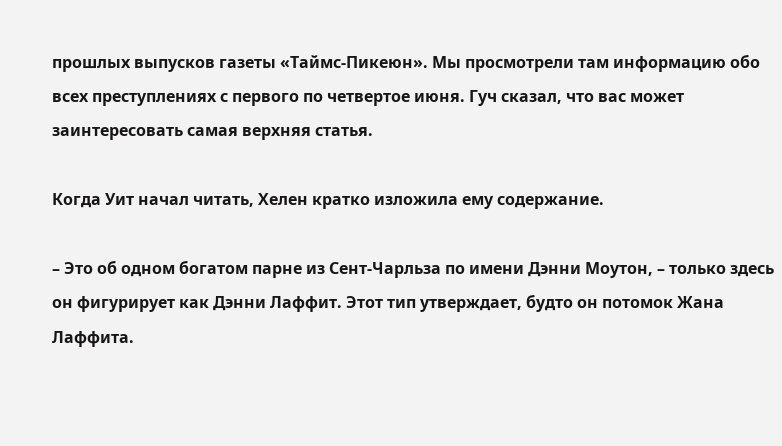прошлых выпусков газеты «Таймс-Пикеюн». Мы просмотрели там информацию обо всех преступлениях с первого по четвертое июня. Гуч сказал, что вас может заинтересовать самая верхняя статья.

Когда Уит начал читать, Хелен кратко изложила ему содержание.

– Это об одном богатом парне из Сент-Чарльза по имени Дэнни Моутон, – только здесь он фигурирует как Дэнни Лаффит. Этот тип утверждает, будто он потомок Жана Лаффита.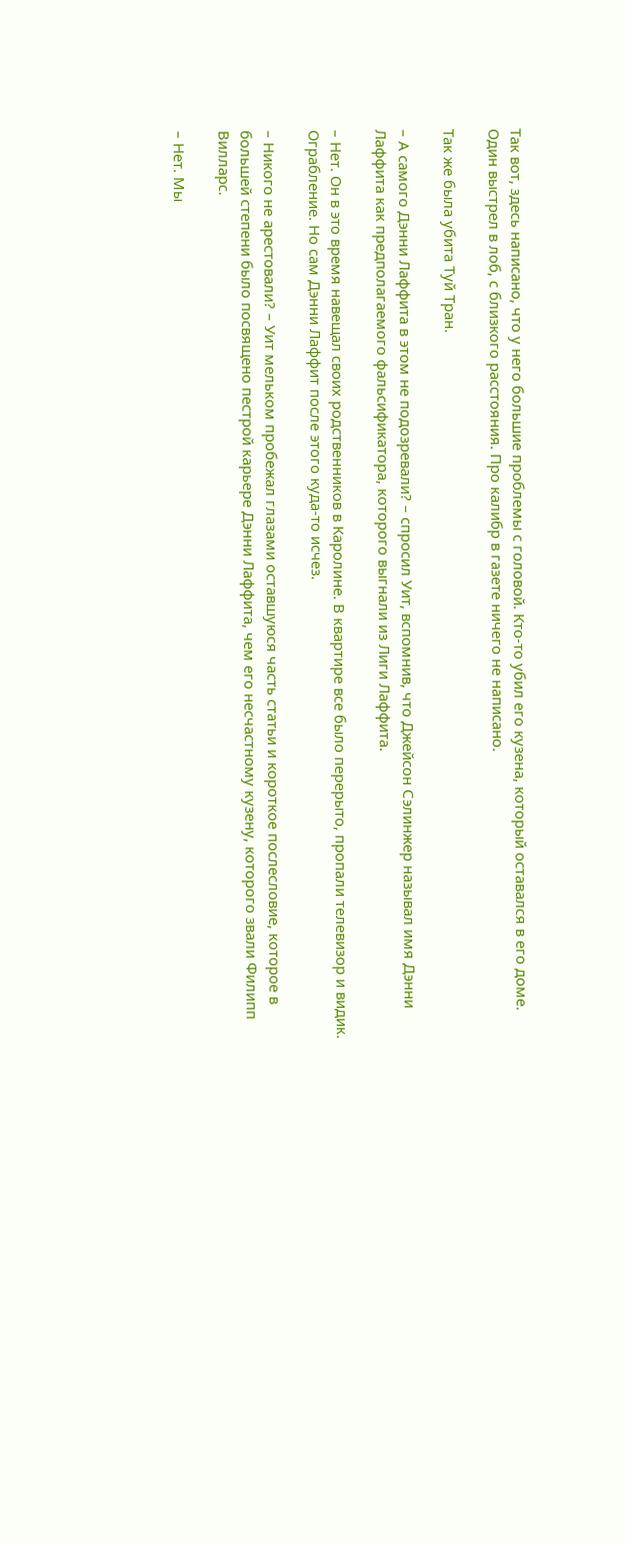Так вот, здесь написано, что у него большие проблемы с головой. Кто-то убил его кузена, который оставался в его доме. Один выстрел в лоб, с близкого расстояния. Про калибр в газете ничего не написано.

Так же была убита Туй Тран.

– А самого Дэнни Лаффита в этом не подозревали? – спросил Уит, вспомнив, что Джейсон Сэлинжер называл имя Дэнни Лаффита как предполагаемого фальсификатора, которого выгнали из Лиги Лаффита.

– Нет. Он в это время навещал своих родственников в Каролине. В квартире все было перерыто, пропали телевизор и видик. Ограбление. Но сам Дэнни Лаффит после этого куда-то исчез.

– Никого не арестовали? – Уит мельком пробежал глазами оставшуюся часть статьи и короткое послесловие, которое в большей степени было посвящено пестрой карьере Дэнни Лаффита, чем его несчастному кузену, которого звали Филипп Вилларс.

– Нет. Мы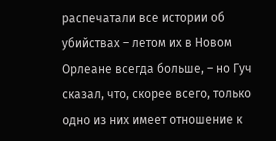распечатали все истории об убийствах – летом их в Новом Орлеане всегда больше, – но Гуч сказал, что, скорее всего, только одно из них имеет отношение к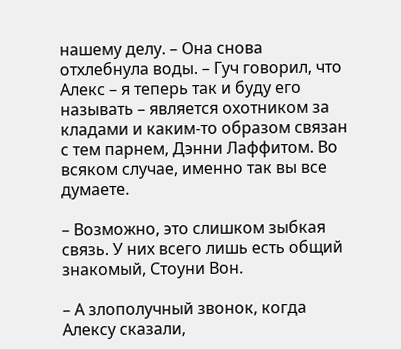нашему делу. – Она снова отхлебнула воды. – Гуч говорил, что Алекс – я теперь так и буду его называть – является охотником за кладами и каким-то образом связан с тем парнем, Дэнни Лаффитом. Во всяком случае, именно так вы все думаете.

– Возможно, это слишком зыбкая связь. У них всего лишь есть общий знакомый, Стоуни Вон.

– А злополучный звонок, когда Алексу сказали,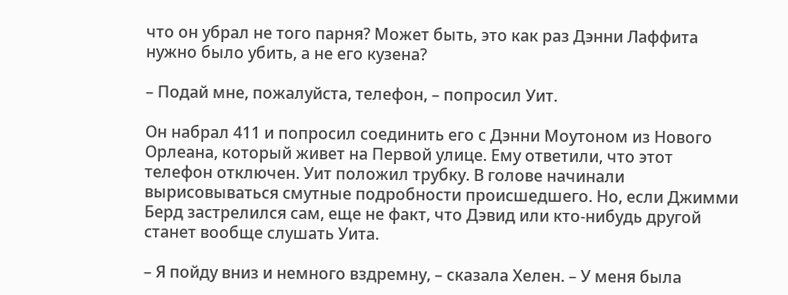что он убрал не того парня? Может быть, это как раз Дэнни Лаффита нужно было убить, а не его кузена?

– Подай мне, пожалуйста, телефон, – попросил Уит.

Он набрал 411 и попросил соединить его с Дэнни Моутоном из Нового Орлеана, который живет на Первой улице. Ему ответили, что этот телефон отключен. Уит положил трубку. В голове начинали вырисовываться смутные подробности происшедшего. Но, если Джимми Берд застрелился сам, еще не факт, что Дэвид или кто-нибудь другой станет вообще слушать Уита.

– Я пойду вниз и немного вздремну, – сказала Хелен. – У меня была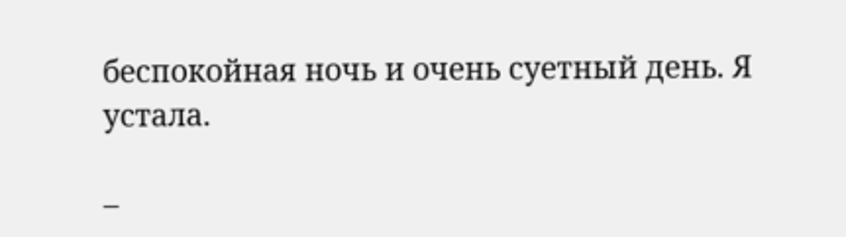беспокойная ночь и очень суетный день. Я устала.

–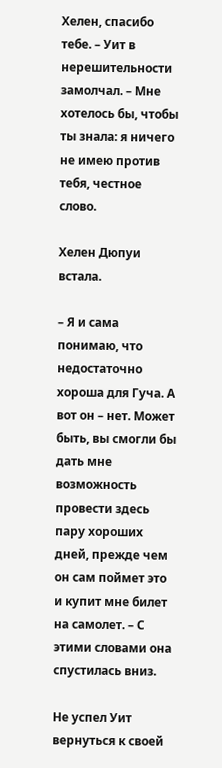Хелен, спасибо тебе. – Уит в нерешительности замолчал. – Мне хотелось бы, чтобы ты знала: я ничего не имею против тебя, честное слово.

Хелен Дюпуи встала.

– Я и сама понимаю, что недостаточно хороша для Гуча. А вот он – нет. Может быть, вы смогли бы дать мне возможность провести здесь пару хороших дней, прежде чем он сам поймет это и купит мне билет на самолет. – С этими словами она спустилась вниз.

Не успел Уит вернуться к своей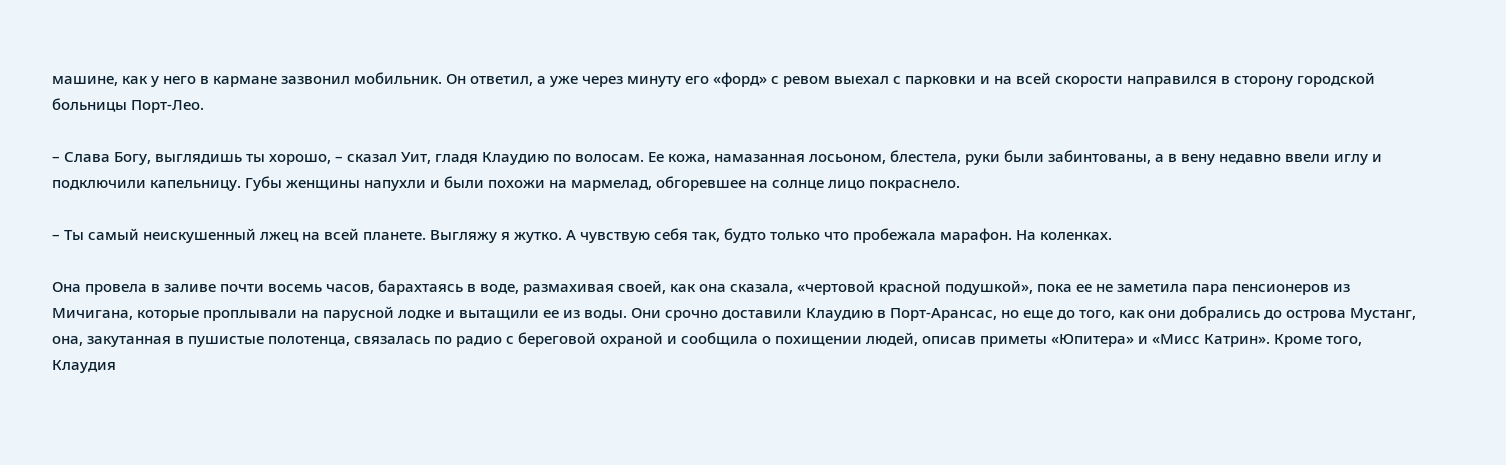машине, как у него в кармане зазвонил мобильник. Он ответил, а уже через минуту его «форд» с ревом выехал с парковки и на всей скорости направился в сторону городской больницы Порт-Лео.

– Слава Богу, выглядишь ты хорошо, – сказал Уит, гладя Клаудию по волосам. Ее кожа, намазанная лосьоном, блестела, руки были забинтованы, а в вену недавно ввели иглу и подключили капельницу. Губы женщины напухли и были похожи на мармелад, обгоревшее на солнце лицо покраснело.

– Ты самый неискушенный лжец на всей планете. Выгляжу я жутко. А чувствую себя так, будто только что пробежала марафон. На коленках.

Она провела в заливе почти восемь часов, барахтаясь в воде, размахивая своей, как она сказала, «чертовой красной подушкой», пока ее не заметила пара пенсионеров из Мичигана, которые проплывали на парусной лодке и вытащили ее из воды. Они срочно доставили Клаудию в Порт-Арансас, но еще до того, как они добрались до острова Мустанг, она, закутанная в пушистые полотенца, связалась по радио с береговой охраной и сообщила о похищении людей, описав приметы «Юпитера» и «Мисс Катрин». Кроме того, Клаудия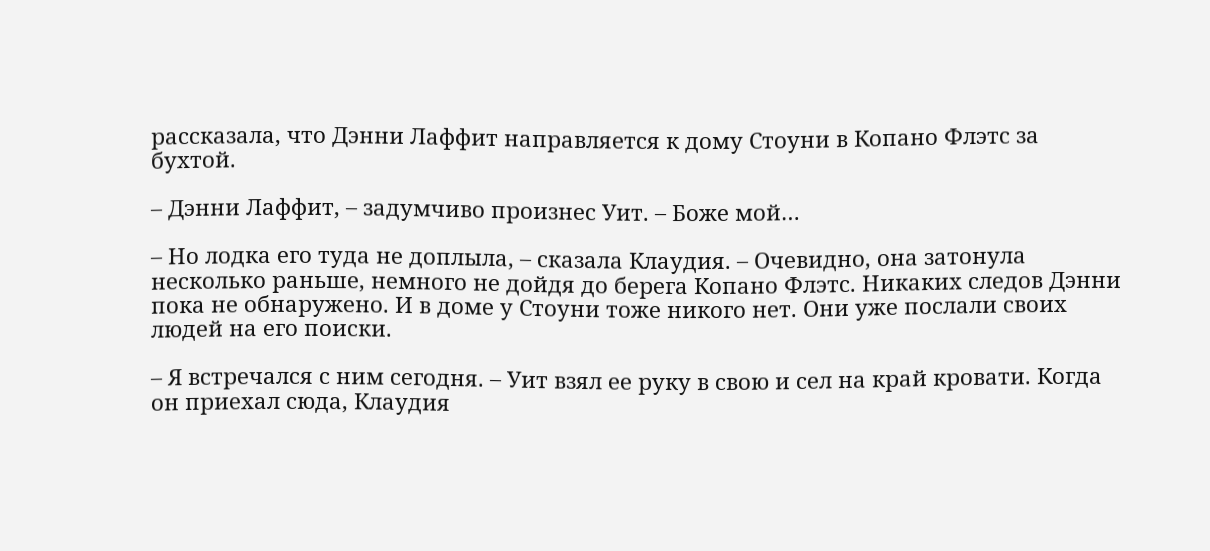рассказала, что Дэнни Лаффит направляется к дому Стоуни в Копано Флэтс за бухтой.

– Дэнни Лаффит, – задумчиво произнес Уит. – Боже мой…

– Но лодка его туда не доплыла, – сказала Клаудия. – Очевидно, она затонула несколько раньше, немного не дойдя до берега Копано Флэтс. Никаких следов Дэнни пока не обнаружено. И в доме у Стоуни тоже никого нет. Они уже послали своих людей на его поиски.

– Я встречался с ним сегодня. – Уит взял ее руку в свою и сел на край кровати. Когда он приехал сюда, Клаудия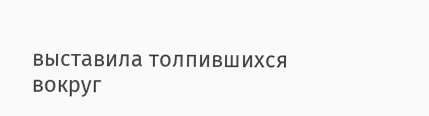выставила толпившихся вокруг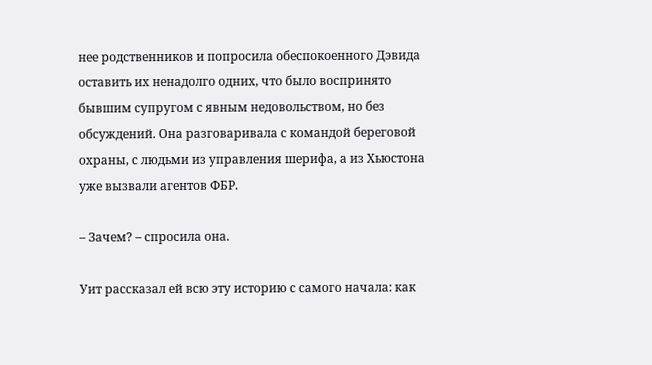нее родственников и попросила обеспокоенного Дэвида оставить их ненадолго одних, что было воспринято бывшим супругом с явным недовольством, но без обсуждений. Она разговаривала с командой береговой охраны, с людьми из управления шерифа, а из Хьюстона уже вызвали агентов ФБР.

– Зачем? – спросила она.

Уит рассказал ей всю эту историю с самого начала: как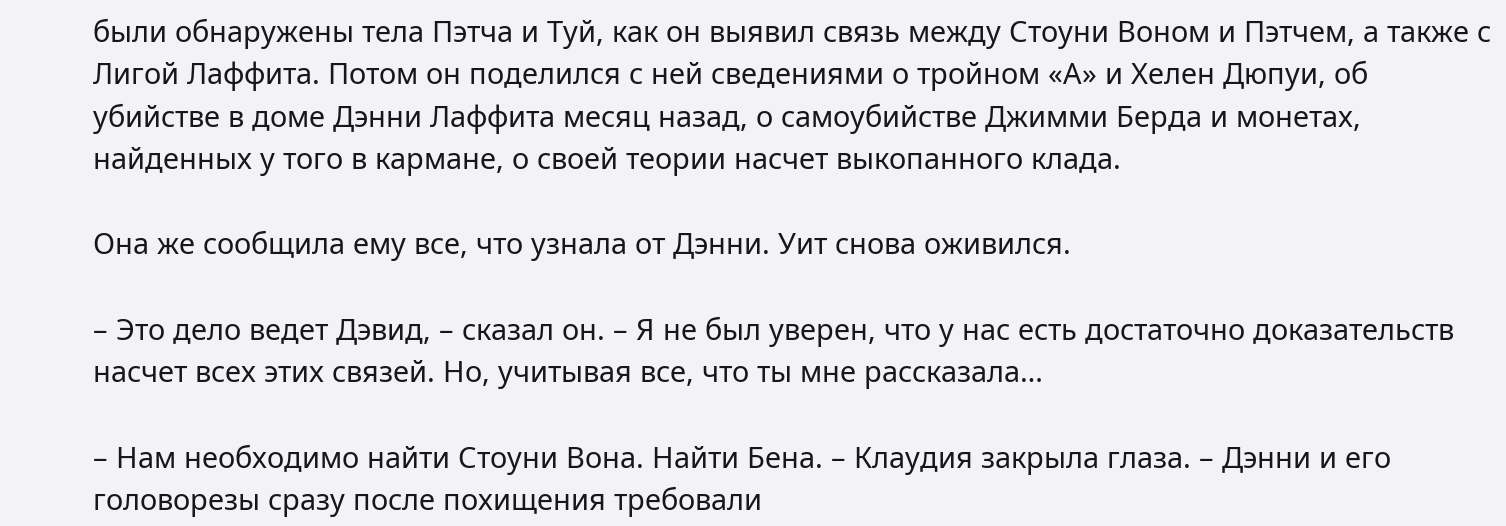были обнаружены тела Пэтча и Туй, как он выявил связь между Стоуни Воном и Пэтчем, а также с Лигой Лаффита. Потом он поделился с ней сведениями о тройном «А» и Хелен Дюпуи, об убийстве в доме Дэнни Лаффита месяц назад, о самоубийстве Джимми Берда и монетах, найденных у того в кармане, о своей теории насчет выкопанного клада.

Она же сообщила ему все, что узнала от Дэнни. Уит снова оживился.

– Это дело ведет Дэвид, – сказал он. – Я не был уверен, что у нас есть достаточно доказательств насчет всех этих связей. Но, учитывая все, что ты мне рассказала…

– Нам необходимо найти Стоуни Вона. Найти Бена. – Клаудия закрыла глаза. – Дэнни и его головорезы сразу после похищения требовали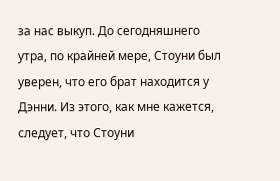за нас выкуп. До сегодняшнего утра, по крайней мере, Стоуни был уверен, что его брат находится у Дэнни. Из этого, как мне кажется, следует, что Стоуни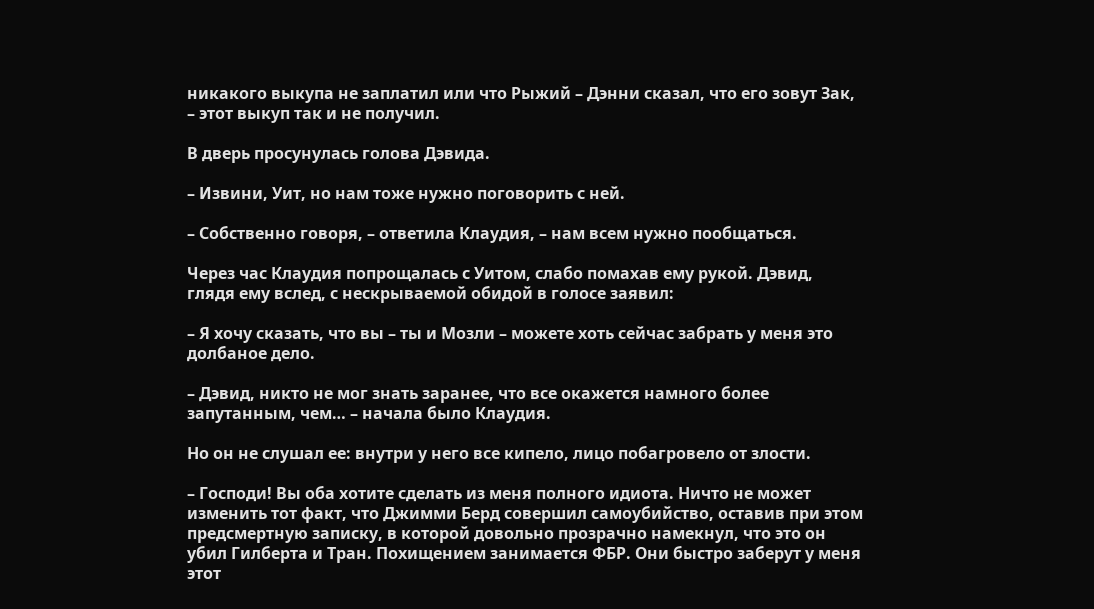никакого выкупа не заплатил или что Рыжий – Дэнни сказал, что его зовут Зак, – этот выкуп так и не получил.

В дверь просунулась голова Дэвида.

– Извини, Уит, но нам тоже нужно поговорить с ней.

– Собственно говоря, – ответила Клаудия, – нам всем нужно пообщаться.

Через час Клаудия попрощалась с Уитом, слабо помахав ему рукой. Дэвид, глядя ему вслед, с нескрываемой обидой в голосе заявил:

– Я хочу сказать, что вы – ты и Мозли – можете хоть сейчас забрать у меня это долбаное дело.

– Дэвид, никто не мог знать заранее, что все окажется намного более запутанным, чем… – начала было Клаудия.

Но он не слушал ее: внутри у него все кипело, лицо побагровело от злости.

– Господи! Вы оба хотите сделать из меня полного идиота. Ничто не может изменить тот факт, что Джимми Берд совершил самоубийство, оставив при этом предсмертную записку, в которой довольно прозрачно намекнул, что это он убил Гилберта и Тран. Похищением занимается ФБР. Они быстро заберут у меня этот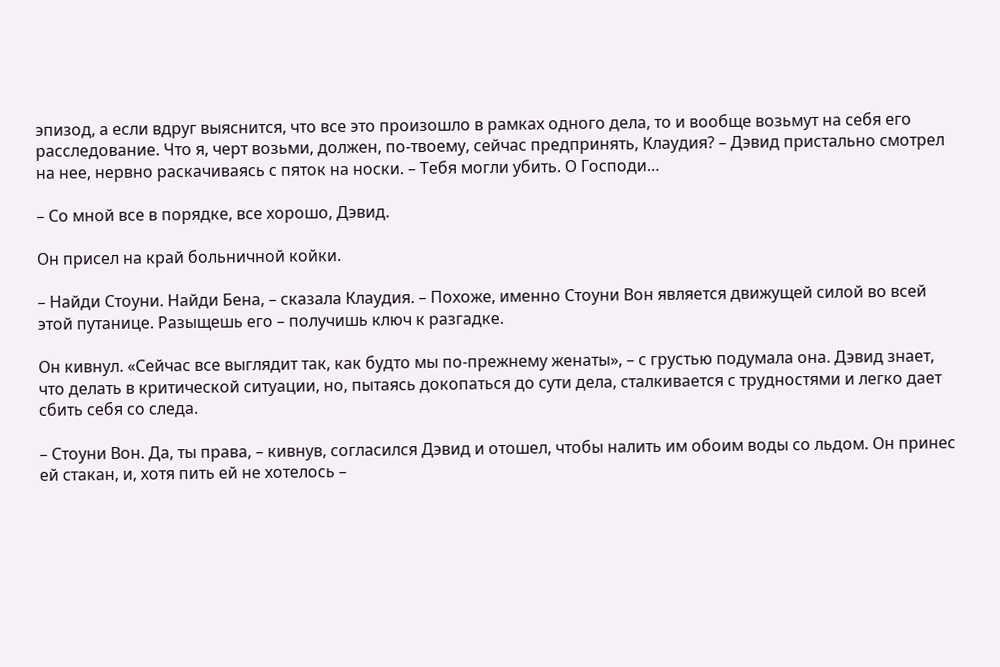эпизод, а если вдруг выяснится, что все это произошло в рамках одного дела, то и вообще возьмут на себя его расследование. Что я, черт возьми, должен, по-твоему, сейчас предпринять, Клаудия? – Дэвид пристально смотрел на нее, нервно раскачиваясь с пяток на носки. – Тебя могли убить. О Господи…

– Со мной все в порядке, все хорошо, Дэвид.

Он присел на край больничной койки.

– Найди Стоуни. Найди Бена, – сказала Клаудия. – Похоже, именно Стоуни Вон является движущей силой во всей этой путанице. Разыщешь его – получишь ключ к разгадке.

Он кивнул. «Сейчас все выглядит так, как будто мы по-прежнему женаты», – с грустью подумала она. Дэвид знает, что делать в критической ситуации, но, пытаясь докопаться до сути дела, сталкивается с трудностями и легко дает сбить себя со следа.

– Стоуни Вон. Да, ты права, – кивнув, согласился Дэвид и отошел, чтобы налить им обоим воды со льдом. Он принес ей стакан, и, хотя пить ей не хотелось –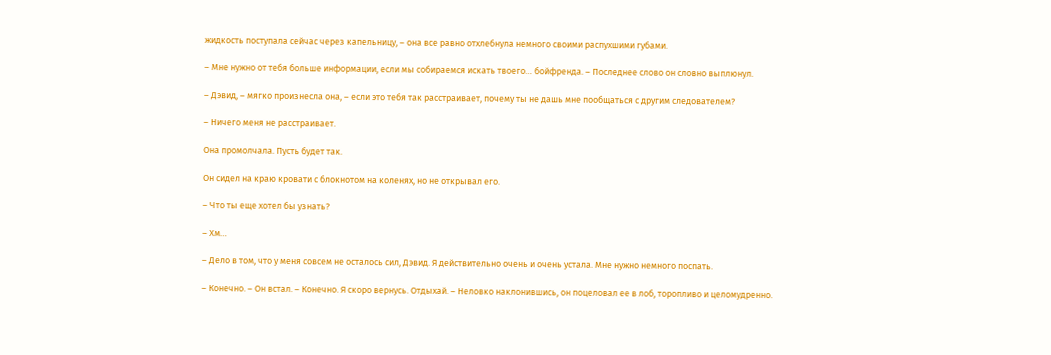жидкость поступала сейчас через капельницу, – она все равно отхлебнула немного своими распухшими губами.

– Мне нужно от тебя больше информации, если мы собираемся искать твоего… бойфренда. – Последнее слово он словно выплюнул.

– Дэвид, – мягко произнесла она, – если это тебя так расстраивает, почему ты не дашь мне пообщаться с другим следователем?

– Ничего меня не расстраивает.

Она промолчала. Пусть будет так.

Он сидел на краю кровати с блокнотом на коленях, но не открывал его.

– Что ты еще хотел бы узнать?

– Хм…

– Дело в том, что у меня совсем не осталось сил, Дэвид. Я действительно очень и очень устала. Мне нужно немного поспать.

– Конечно. – Он встал. – Конечно. Я скоро вернусь. Отдыхай. – Неловко наклонившись, он поцеловал ее в лоб, торопливо и целомудренно.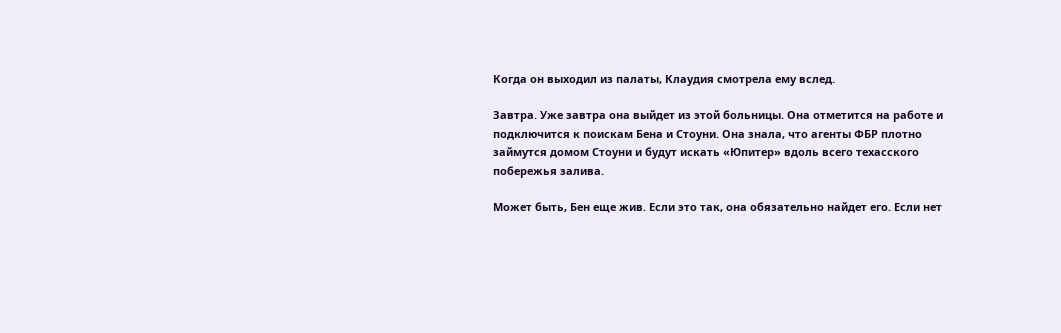Когда он выходил из палаты, Клаудия смотрела ему вслед.

Завтра. Уже завтра она выйдет из этой больницы. Она отметится на работе и подключится к поискам Бена и Стоуни. Она знала, что агенты ФБР плотно займутся домом Стоуни и будут искать «Юпитер» вдоль всего техасского побережья залива.

Может быть, Бен еще жив. Если это так, она обязательно найдет его. Если нет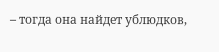– тогда она найдет ублюдков,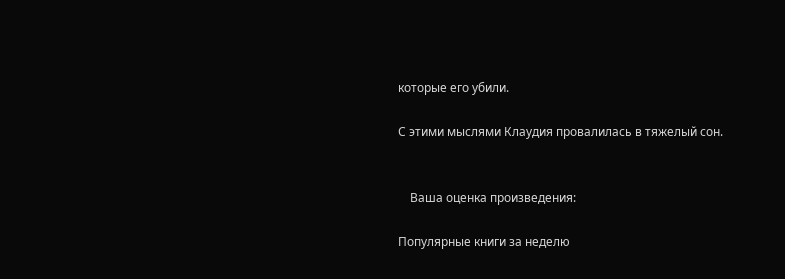которые его убили.

С этими мыслями Клаудия провалилась в тяжелый сон.


    Ваша оценка произведения:

Популярные книги за неделю